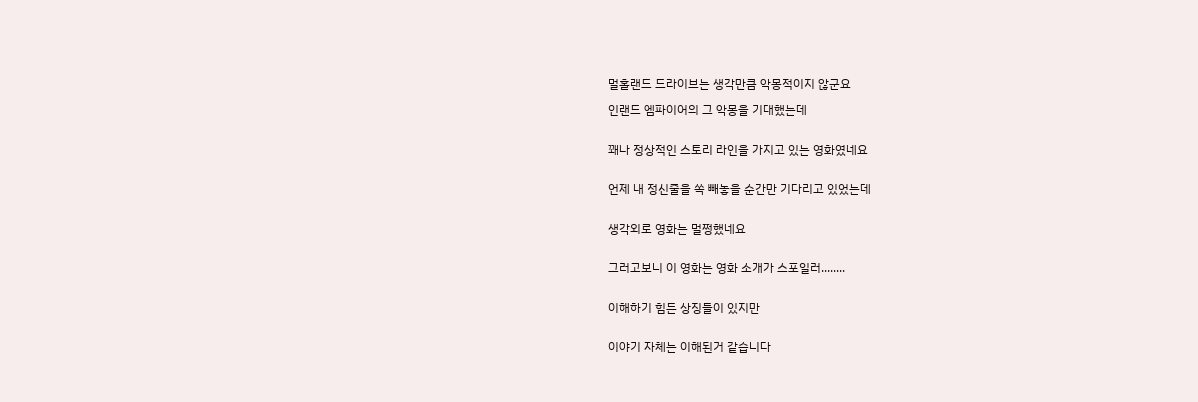멀홀랜드 드라이브는 생각만큼 악몽적이지 않군요

인랜드 엠파이어의 그 악몽을 기대했는데


꽤나 정상적인 스토리 라인을 가지고 있는 영화였네요


언제 내 정신줄을 쏙 빼놓을 순간만 기다리고 있었는데


생각외로 영화는 멀쩡했네요


그러고보니 이 영화는 영화 소개가 스포일러........


이해하기 힘든 상징들이 있지만


이야기 자체는 이해된거 같습니다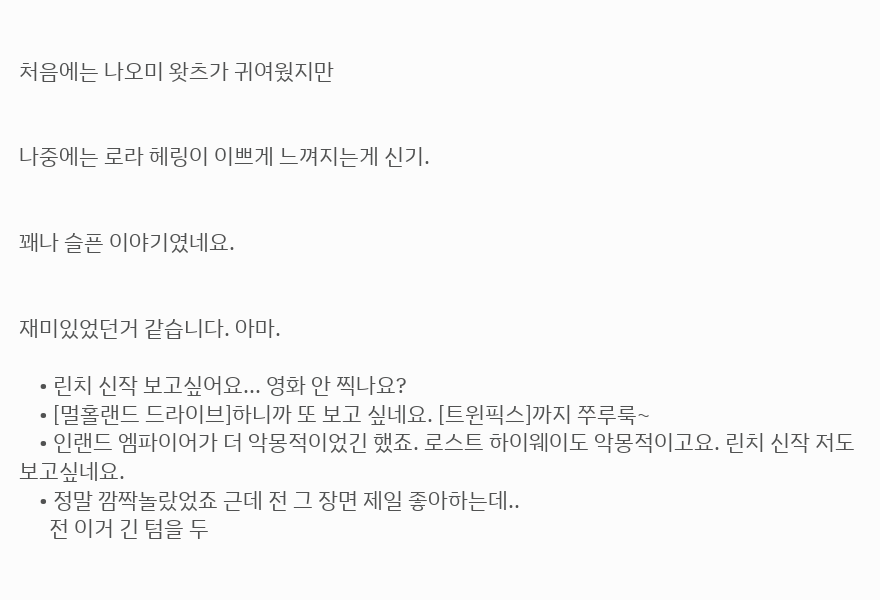처음에는 나오미 왓츠가 귀여웠지만


나중에는 로라 헤링이 이쁘게 느껴지는게 신기.


꽤나 슬픈 이야기였네요.


재미있었던거 같습니다. 아마.

    • 린치 신작 보고싶어요... 영화 안 찍나요?
    • [멀홀랜드 드라이브]하니까 또 보고 싶네요. [트윈픽스]까지 쭈루룩~
    • 인랜드 엠파이어가 더 악몽적이었긴 했죠. 로스트 하이웨이도 악몽적이고요. 린치 신작 저도 보고싶네요.
    • 정말 깜짝놀랐었죠 근데 전 그 장면 제일 좋아하는데..
      전 이거 긴 텀을 두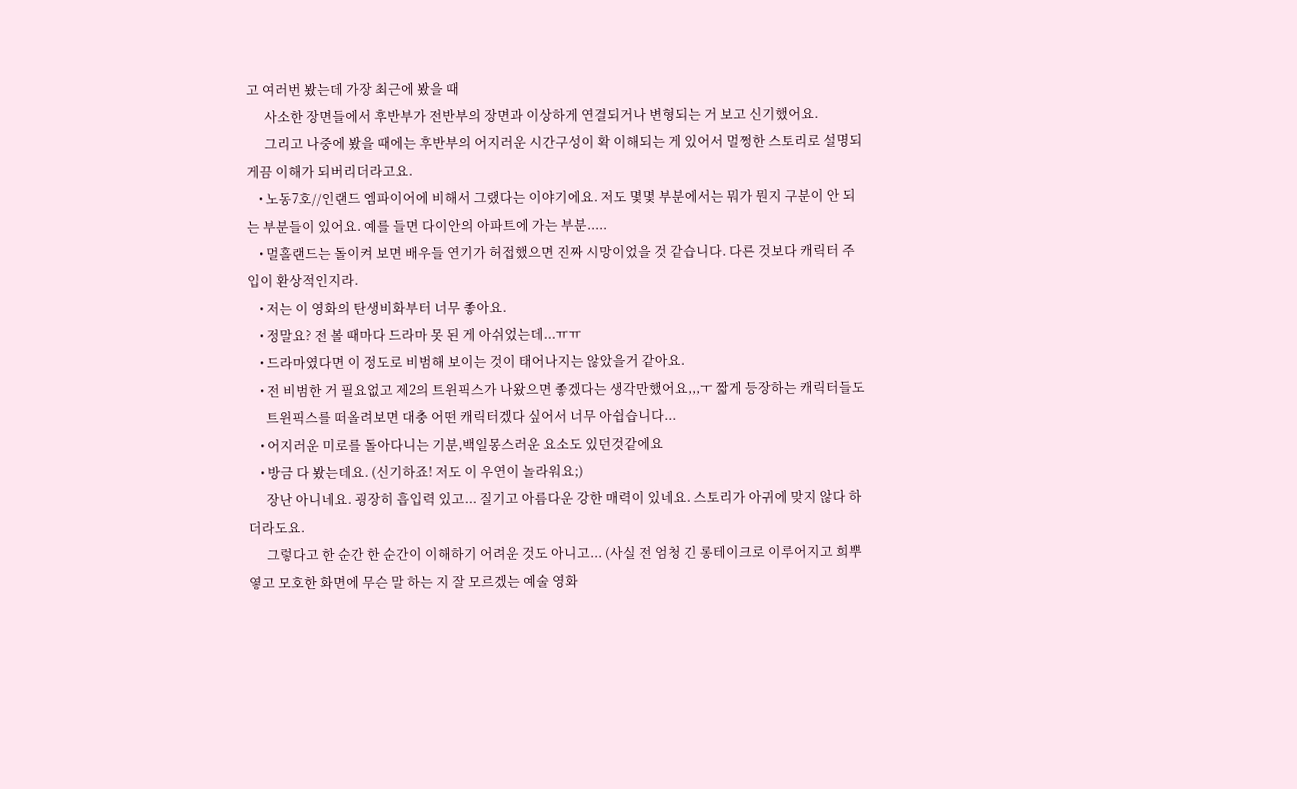고 여러번 봤는데 가장 최근에 봤을 때
      사소한 장면들에서 후반부가 전반부의 장면과 이상하게 연결되거나 변형되는 거 보고 신기했어요.
      그리고 나중에 봤을 때에는 후반부의 어지러운 시간구성이 확 이해되는 게 있어서 멀쩡한 스토리로 설명되게끔 이해가 되버리더라고요.
    • 노동7호//인랜드 엠파이어에 비해서 그랬다는 이야기에요. 저도 몇몇 부분에서는 뭐가 뭔지 구분이 안 되는 부분들이 있어요. 예를 들면 다이안의 아파트에 가는 부분.....
    • 멀홀랜드는 돌이켜 보면 배우들 연기가 허접했으면 진짜 시망이었을 것 같습니다. 다른 것보다 캐릭터 주입이 환상적인지라.
    • 저는 이 영화의 탄생비화부터 너무 좋아요.
    • 정말요? 전 볼 때마다 드라마 못 된 게 아쉬었는데...ㅠㅠ
    • 드라마였다면 이 정도로 비범해 보이는 것이 태어나지는 않았을거 같아요.
    • 전 비범한 거 필요없고 제2의 트윈픽스가 나왔으면 좋겠다는 생각만했어요,,,ㅜ 짧게 등장하는 캐릭터들도
      트윈픽스를 떠올려보면 대충 어떤 캐릭터겠다 싶어서 너무 아쉽습니다...
    • 어지러운 미로를 돌아다니는 기분,백일몽스러운 요소도 있던것같에요
    • 방금 다 봤는데요. (신기하죠! 저도 이 우연이 놀라워요;)
      장난 아니네요. 굉장히 흡입력 있고... 질기고 아름다운 강한 매력이 있네요. 스토리가 아귀에 맞지 않다 하더라도요.
      그렇다고 한 순간 한 순간이 이해하기 어려운 것도 아니고... (사실 전 엄청 긴 롱테이크로 이루어지고 희뿌옇고 모호한 화면에 무슨 말 하는 지 잘 모르겠는 예술 영화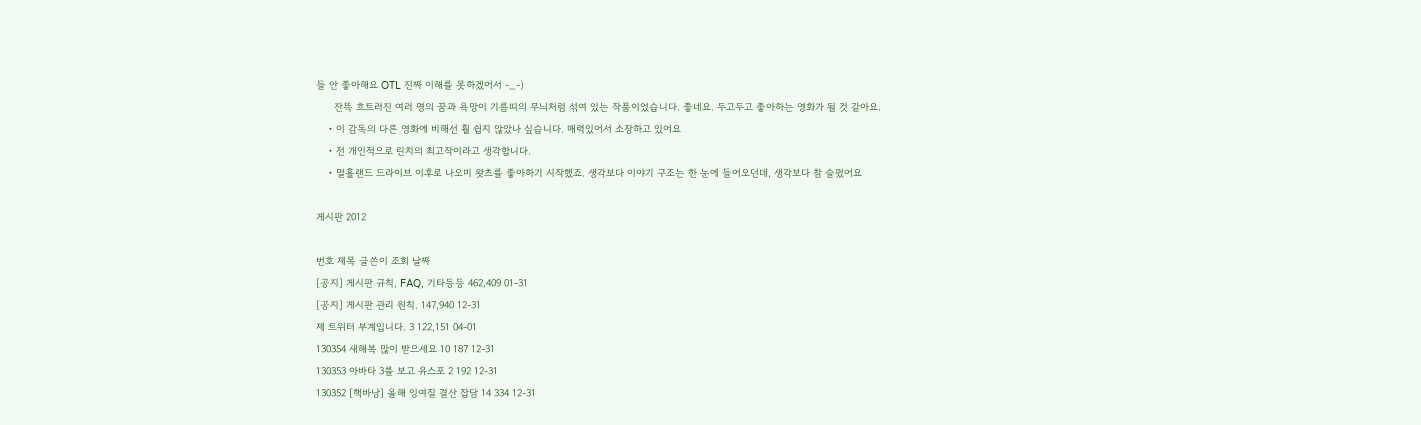들 안 좋아해요 OTL 진짜 이해를 못하겠어서 -_-)
      잔뜩 흐트러진 여러 명의 꿈과 욕망이 기름띠의 무늬처럼 섞여 있는 작품이었습니다. 좋네요. 두고두고 좋아하는 영화가 될 것 같아요.
    • 이 감독의 다른 영화에 비해선 훨 쉽지 않았나 싶습니다. 매력있어서 소장하고 있어요
    • 전 개인적으로 린치의 최고작이라고 생각합니다.
    • 멀홀랜드 드라이브 이후로 나오미 왓츠를 좋아하기 시작했죠. 생각보다 이야기 구조는 한 눈에 들어오던데, 생각보다 참 슬펐어요

게시판 2012

번호 제목 글쓴이 조회 날짜
[공지] 게시판 규칙, FAQ, 기타등등 462,409 01-31
[공지] 게시판 관리 원칙. 147,940 12-31
제 트위터 부계입니다. 3 122,151 04-01
130354 새해복 많이 받으세요 10 187 12-31
130353 아바타 3를 보고 유스포 2 192 12-31
130352 [핵바낭] 올해 잉여질 결산 잡담 14 334 12-31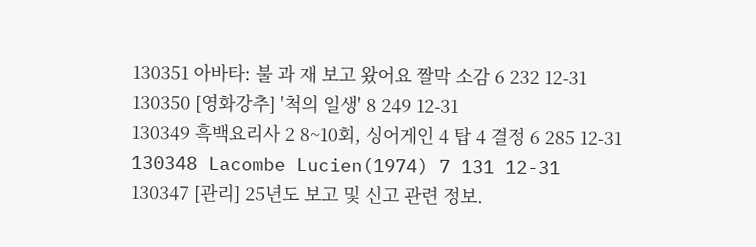130351 아바타: 불 과 재 보고 왔어요 짤막 소감 6 232 12-31
130350 [영화강추] '척의 일생' 8 249 12-31
130349 흑백요리사 2 8~10회, 싱어게인 4 탑 4 결정 6 285 12-31
130348 Lacombe Lucien(1974) 7 131 12-31
130347 [관리] 25년도 보고 및 신고 관련 정보.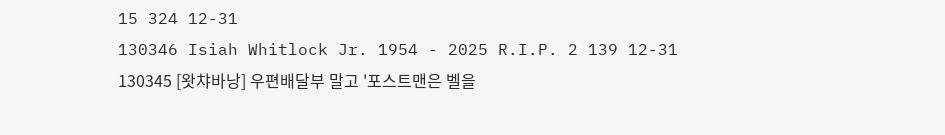15 324 12-31
130346 Isiah Whitlock Jr. 1954 - 2025 R.I.P. 2 139 12-31
130345 [왓챠바낭] 우편배달부 말고 '포스트맨은 벨을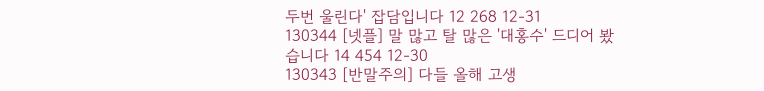두번 울린다' 잡담입니다 12 268 12-31
130344 [넷플] 말 많고 탈 많은 '대홍수' 드디어 봤습니다 14 454 12-30
130343 [반말주의] 다들 올해 고생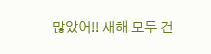많았어!! 새해 모두 건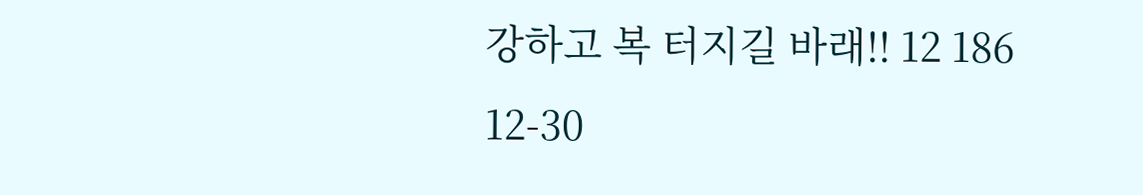강하고 복 터지길 바래!! 12 186 12-30